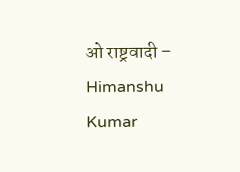ओ राष्ट्रवादी – Himanshu Kumar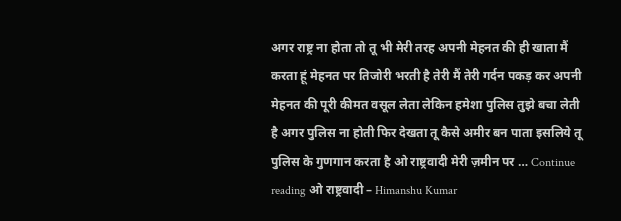अगर राष्ट्र ना होता तो तू भी मेरी तरह अपनी मेहनत की ही खाता मैं करता हूं मेहनत पर तिजोरी भरती है तेरी मैं तेरी गर्दन पकड़ कर अपनी मेहनत की पूरी कीमत वसूल लेता लेकिन हमेशा पुलिस तुझे बचा लेती है अगर पुलिस ना होती फिर देखता तू कैसे अमीर बन पाता इसलिये तू पुलिस के गुणगान करता है ओ राष्ट्रवादी मेरी ज़मीन पर … Continue reading ओ राष्ट्रवादी – Himanshu Kumar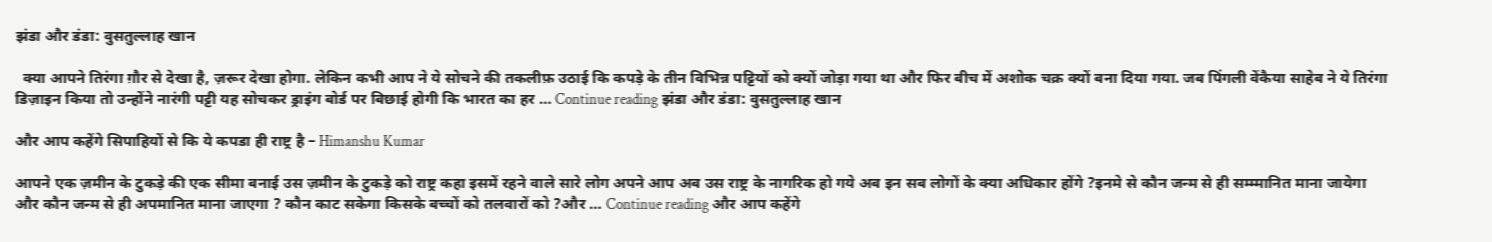झंडा और डंडा: वुसतुल्लाह खान

  क्या आपने तिरंगा ग़ौर से देखा है, ज़रूर देखा होगा. लेकिन कभी आप ने ये सोचने की तकलीफ़ उठाई कि कपड़े के तीन विभिन्न पट्टियों को क्यों जोड़ा गया था और फिर बीच में अशोक चक्र क्यों बना दिया गया. जब पिंगली वेंकैया साहेब ने ये तिरंगा डिज़ाइन किया तो उन्होंने नारंगी पट्टी यह सोचकर ड्राइंग बोर्ड पर बिछाई होगी कि भारत का हर … Continue reading झंडा और डंडा: वुसतुल्लाह खान

और आप कहेंगे सिपाहियों से कि ये कपडा ही राष्ट्र है – Himanshu Kumar

आपने एक ज़मीन के टुकड़े की एक सीमा बनाई उस ज़मीन के टुकड़े को राष्ट्र कहा इसमें रहने वाले सारे लोग अपने आप अब उस राष्ट्र के नागरिक हो गये अब इन सब लोगों के क्या अधिकार होंगे ?इनमे से कौन जन्म से ही सम्म्मानित माना जायेगा और कौन जन्म से ही अपमानित माना जाएगा ? कौन काट सकेगा किसके बच्चों को तलवारों को ?और … Continue reading और आप कहेंगे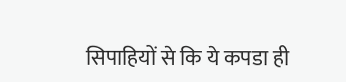सिपाहियों से कि ये कपडा ही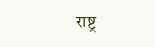राष्ट्र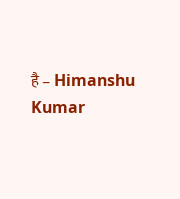है – Himanshu Kumar